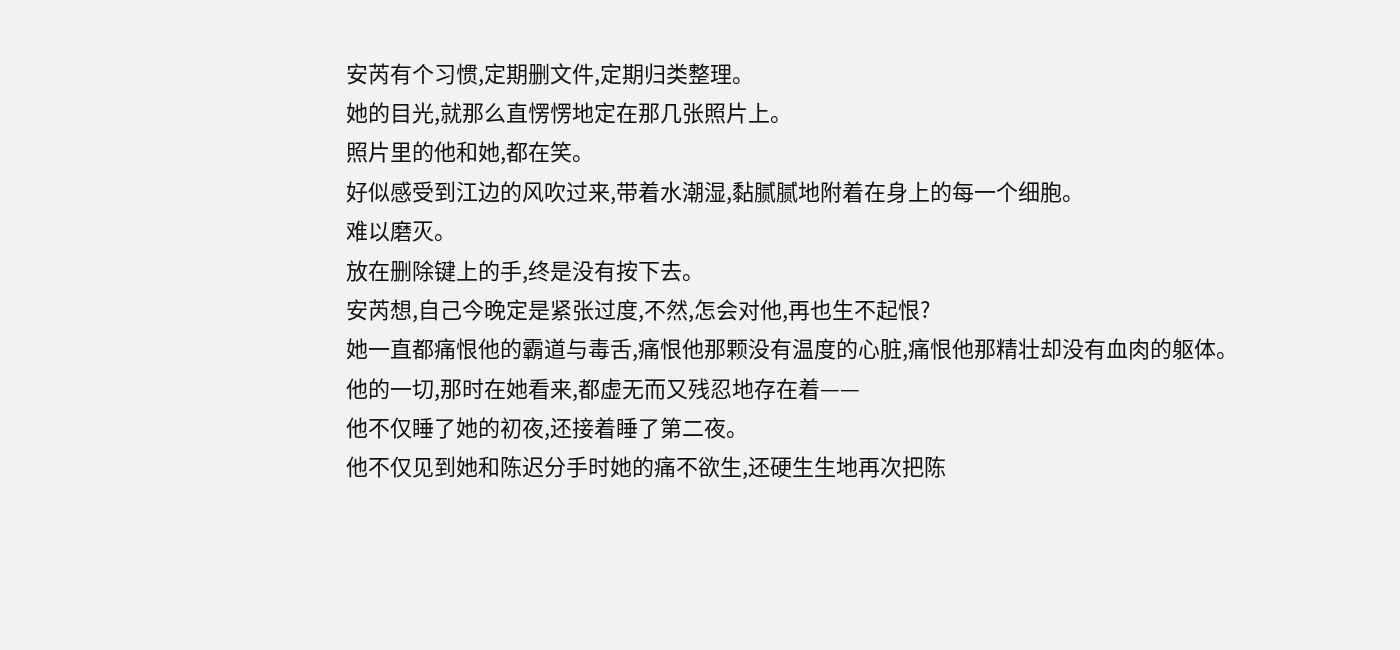安芮有个习惯,定期删文件,定期归类整理。
她的目光,就那么直愣愣地定在那几张照片上。
照片里的他和她,都在笑。
好似感受到江边的风吹过来,带着水潮湿,黏腻腻地附着在身上的每一个细胞。
难以磨灭。
放在删除键上的手,终是没有按下去。
安芮想,自己今晚定是紧张过度,不然,怎会对他,再也生不起恨?
她一直都痛恨他的霸道与毒舌,痛恨他那颗没有温度的心脏,痛恨他那精壮却没有血肉的躯体。
他的一切,那时在她看来,都虚无而又残忍地存在着——
他不仅睡了她的初夜,还接着睡了第二夜。
他不仅见到她和陈迟分手时她的痛不欲生,还硬生生地再次把陈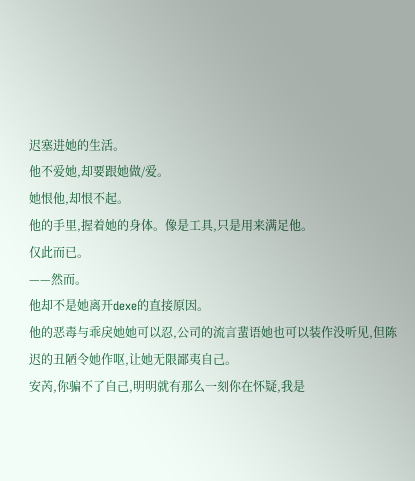迟塞进她的生活。
他不爱她,却要跟她做/爱。
她恨他,却恨不起。
他的手里,握着她的身体。像是工具,只是用来满足他。
仅此而已。
——然而。
他却不是她离开dexe的直接原因。
他的恶毒与乖戾她她可以忍,公司的流言蜚语她也可以装作没听见,但陈迟的丑陋令她作呕,让她无限鄙夷自己。
安芮,你骗不了自己,明明就有那么一刻你在怀疑,我是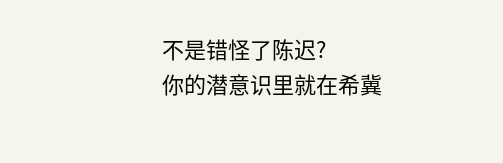不是错怪了陈迟?
你的潜意识里就在希冀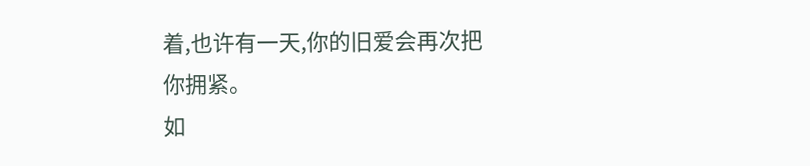着,也许有一天,你的旧爱会再次把你拥紧。
如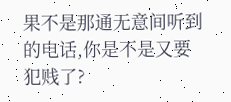果不是那通无意间听到的电话,你是不是又要犯贱了?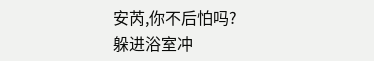安芮,你不后怕吗?
躲进浴室冲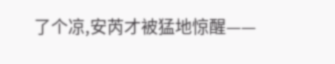了个凉,安芮才被猛地惊醒——